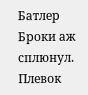Батлер Броки аж сплюнул. Плевок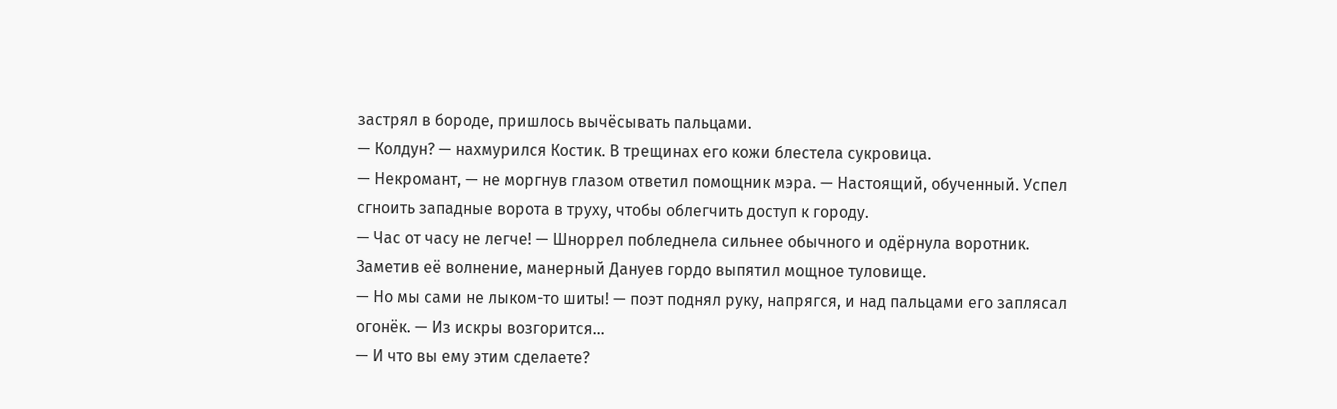застрял в бороде, пришлось вычёсывать пальцами.
— Колдун? — нахмурился Костик. В трещинах его кожи блестела сукровица.
— Некромант, — не моргнув глазом ответил помощник мэра. — Настоящий, обученный. Успел сгноить западные ворота в труху, чтобы облегчить доступ к городу.
— Час от часу не легче! — Шноррел побледнела сильнее обычного и одёрнула воротник. Заметив её волнение, манерный Дануев гордо выпятил мощное туловище.
— Но мы сами не лыком-то шиты! — поэт поднял руку, напрягся, и над пальцами его заплясал огонёк. — Из искры возгорится…
— И что вы ему этим сделаете?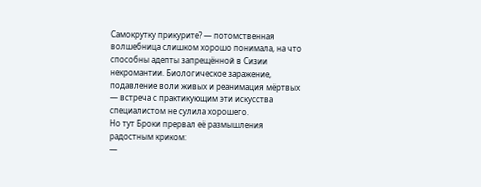Самокрутку прикурите? — потомственная волшебница слишком хорошо понимала, на что способны адепты запрещённой в Сизии некромантии. Биологическое заражение, подавление воли живых и реанимация мёртвых — встреча с практикующим эти искусства специалистом не сулила хорошего.
Но тут Броки прервал её размышления радостным криком:
—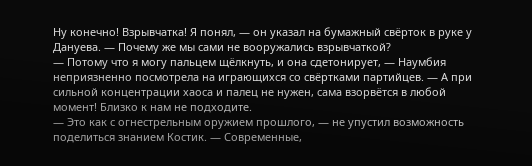Ну конечно! Взрывчатка! Я понял, — он указал на бумажный свёрток в руке у Дануева. — Почему же мы сами не вооружались взрывчаткой?
— Потому что я могу пальцем щёлкнуть, и она сдетонирует, — Наумбия неприязненно посмотрела на играющихся со свёртками партийцев. — А при сильной концентрации хаоса и палец не нужен, сама взорвётся в любой момент! Близко к нам не подходите.
— Это как с огнестрельным оружием прошлого, — не упустил возможность поделиться знанием Костик. — Современные,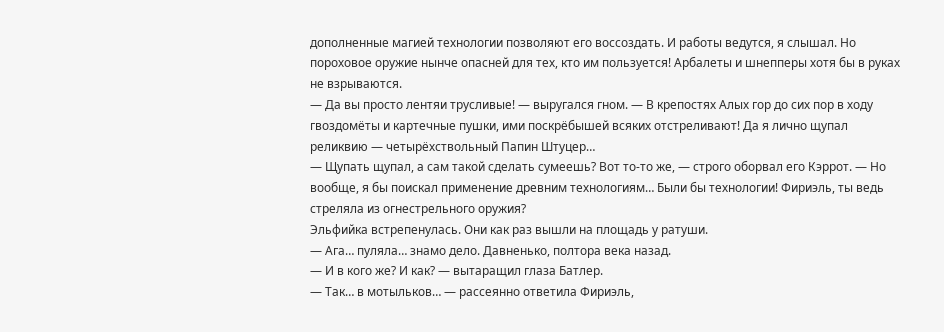дополненные магией технологии позволяют его воссоздать. И работы ведутся, я слышал. Но пороховое оружие нынче опасней для тех, кто им пользуется! Арбалеты и шнепперы хотя бы в руках не взрываются.
— Да вы просто лентяи трусливые! — выругался гном. — В крепостях Алых гор до сих пор в ходу гвоздомёты и картечные пушки, ими поскрёбышей всяких отстреливают! Да я лично щупал реликвию — четырёхствольный Папин Штуцер…
— Щупать щупал, а сам такой сделать сумеешь? Вот то-то же, — строго оборвал его Кэррот. — Но вообще, я бы поискал применение древним технологиям… Были бы технологии! Фириэль, ты ведь стреляла из огнестрельного оружия?
Эльфийка встрепенулась. Они как раз вышли на площадь у ратуши.
— Ага… пуляла… знамо дело. Давненько, полтора века назад.
— И в кого же? И как? — вытаращил глаза Батлер.
— Так… в мотыльков… — рассеянно ответила Фириэль,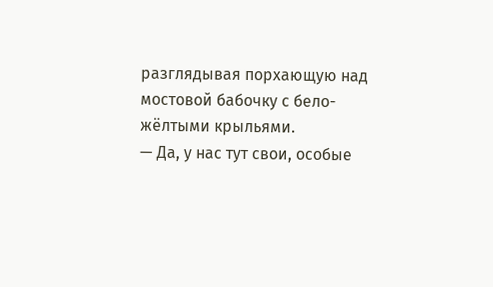разглядывая порхающую над мостовой бабочку с бело-жёлтыми крыльями.
— Да, у нас тут свои, особые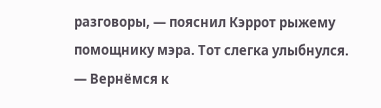разговоры, — пояснил Кэррот рыжему помощнику мэра. Тот слегка улыбнулся. — Вернёмся к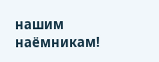нашим наёмникам!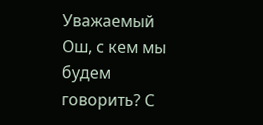Уважаемый Ош, с кем мы будем говорить? С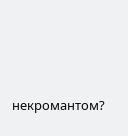некромантом?